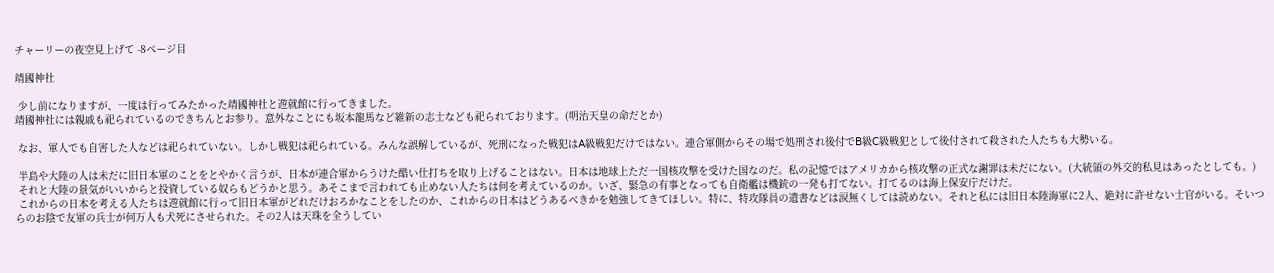チャーリーの夜空見上げて -8ページ目

靖國神社

 少し前になりますが、一度は行ってみたかった靖國神社と遊就館に行ってきました。
靖國神社には親戚も祀られているのできちんとお参り。意外なことにも坂本龍馬など維新の志士なども祀られております。(明治天皇の命だとか)

 なお、軍人でも自害した人などは祀られていない。しかし戦犯は祀られている。みんな誤解しているが、死刑になった戦犯はA級戦犯だけではない。連合軍側からその場で処刑され後付でB級C級戦犯として後付されて殺された人たちも大勢いる。

 半島や大陸の人は未だに旧日本軍のことをとやかく言うが、日本が連合軍からうけた酷い仕打ちを取り上げることはない。日本は地球上ただ一国核攻撃を受けた国なのだ。私の記憶ではアメリカから核攻撃の正式な謝罪は未だにない。(大統領の外交的私見はあったとしても。)
 それと大陸の景気がいいからと投資している奴らもどうかと思う。あそこまで言われても止めない人たちは何を考えているのか。いざ、緊急の有事となっても自衛艦は機銃の一発も打てない。打てるのは海上保安庁だけだ。
 これからの日本を考える人たちは遊就館に行って旧日本軍がどれだけおろかなことをしたのか、これからの日本はどうあるべきかを勉強してきてほしい。特に、特攻隊員の遺書などは涙無くしては読めない。それと私には旧日本陸海軍に2人、絶対に許せない士官がいる。そいつらのお陰で友軍の兵士が何万人も犬死にさせられた。その2人は天珠を全うしてい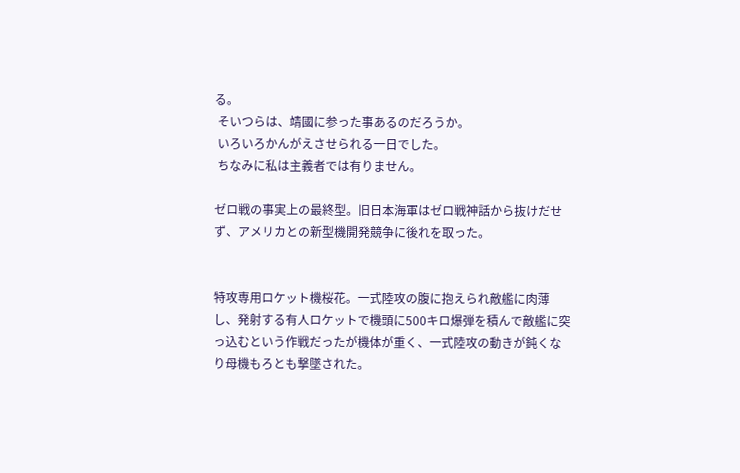る。
 そいつらは、靖國に参った事あるのだろうか。
 いろいろかんがえさせられる一日でした。
 ちなみに私は主義者では有りません。

ゼロ戦の事実上の最終型。旧日本海軍はゼロ戦神話から抜けだせず、アメリカとの新型機開発競争に後れを取った。


特攻専用ロケット機桜花。一式陸攻の腹に抱えられ敵艦に肉薄し、発射する有人ロケットで機頭に500キロ爆弾を積んで敵艦に突っ込むという作戦だったが機体が重く、一式陸攻の動きが鈍くなり母機もろとも撃墜された。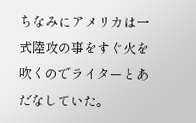ちなみにアメリカは一式陸攻の事をすぐ火を吹くのでライターとあだなしていた。